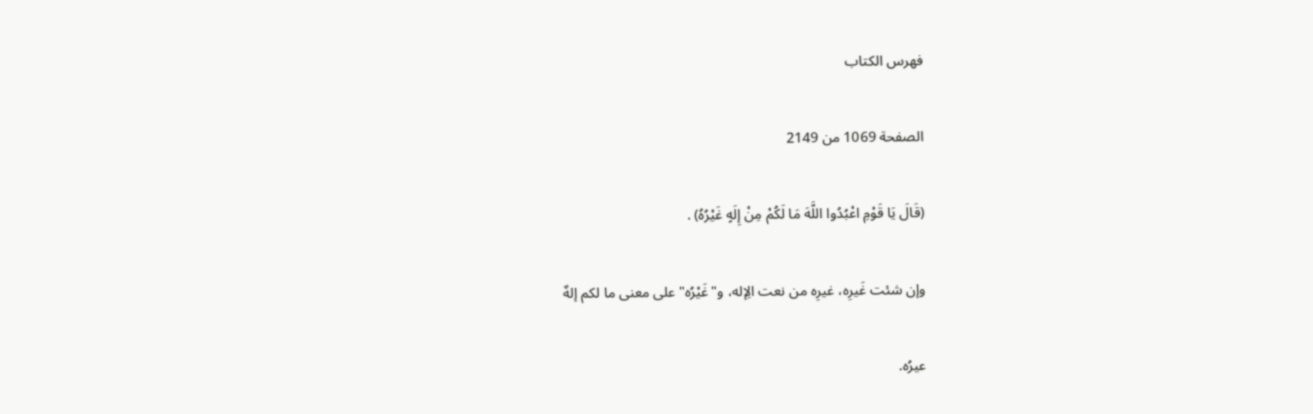فهرس الكتاب

الصفحة 1069 من 2149

(قَالَ يَا قَوْمِ اعْبُدُوا اللَّهَ مَا لَكُمْ مِنْ إِلَهٍ غَيْرُهُ) .

وإن شئت غَيرِه، غيرِه من نعت الِإله، و"غَيْرُه"على معنى ما لكم إلهٌ

عيرُه.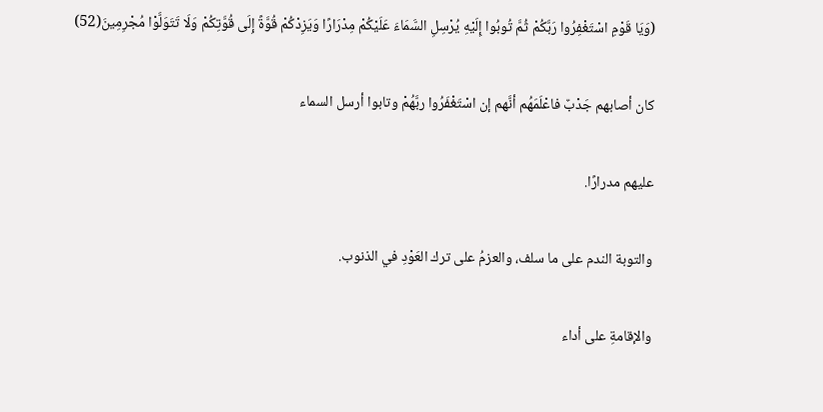(وَيَا قَوْمِ اسْتَغْفِرُوا رَبَّكُمْ ثُمَّ تُوبُوا إِلَيْهِ يُرْسِلِ السَّمَاءَ عَلَيْكُمْ مِدْرَارًا وَيَزِدْكُمْ قُوَّةً إِلَى قُوَّتِكُمْ وَلَا تَتَوَلَّوْا مُجْرِمِينَ(52)

كان أصابهم جَدْبٌ فاعْلَمَهُم أنَّهم إن اسْتَغْفَرُوا ربَّهُمْ وتابوا أرسل السماء

عليهم مدرارًا.

والتوبة الندم على ما سلف، والعزمُ على ترك العَوْدِ في الذنوب.

والإقامةِ على أداء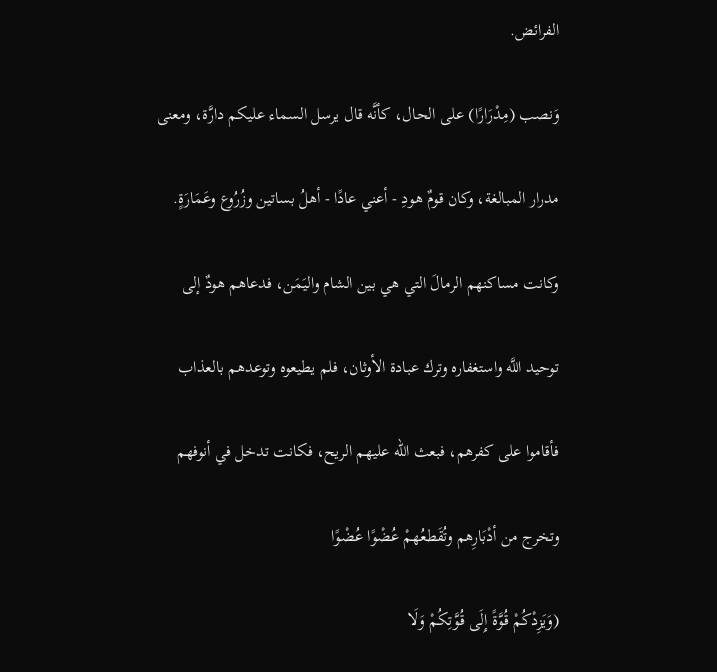الفرائض.

وَنصب (مِدْرَارًا) على الحال، كأنَّه قال يرسل السماء عليكم دارَّة، ومعنى

مدرار المبالغة، وكان قومٌ هودِ - أعني عادًا - أهلُ بساتين وزُرُوع وعَمَارَةٍ.

وكانت مساكنهم الرمالَ التي هي بين الشام واليَمَن، فدعاهم هودٌ إلى

توحيد اللَّه واستغفاره وترك عبادة الأوثان، فلم يطيعوه وتوعدهم بالعذاب

فأقاموا على كفرهم، فبعث الله عليهم الريح، فكانت تدخل في أنوفهم

وتخرج من أدْبَارِهم وتُقَطعُهمْ عُضْوًا عُضْوًا

(وَيَزِدْكُمْ قُوَّةً إِلَى قُوَّتِكُمْ وَلَا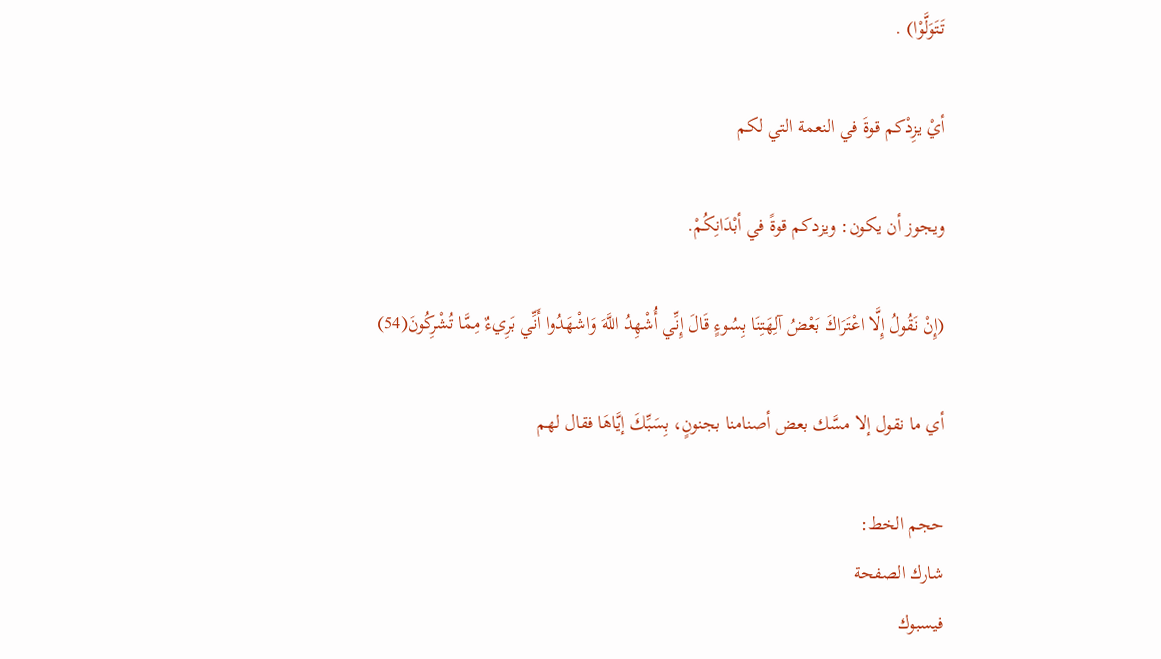تَتَوَلَّوْا) .

أيْ يزِدْكم قوةَ في النعمة التي لكم

ويجوز أن يكون: ويزدكم قوةً في أبْدَانِكُمْ.

(إِنْ نَقُولُ إِلَّا اعْتَرَاكَ بَعْضُ آلِهَتِنَا بِسُوءٍ قَالَ إِنِّي أُشْهِدُ اللَّهَ وَاشْهَدُوا أَنِّي بَرِيءٌ مِمَّا تُشْرِكُونَ(54)

أي ما نقول إلا مسَّك بعض أصنامنا بجنونٍ، بِسَبِّكَ إيَّاهَا فقال لهم

حجم الخط:
شارك الصفحة
فيسبوك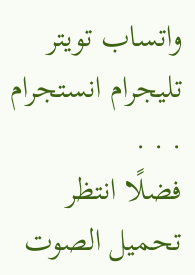واتساب تويتر تليجرام انستجرام
. . .
فضلًا انتظر تحميل الصوت